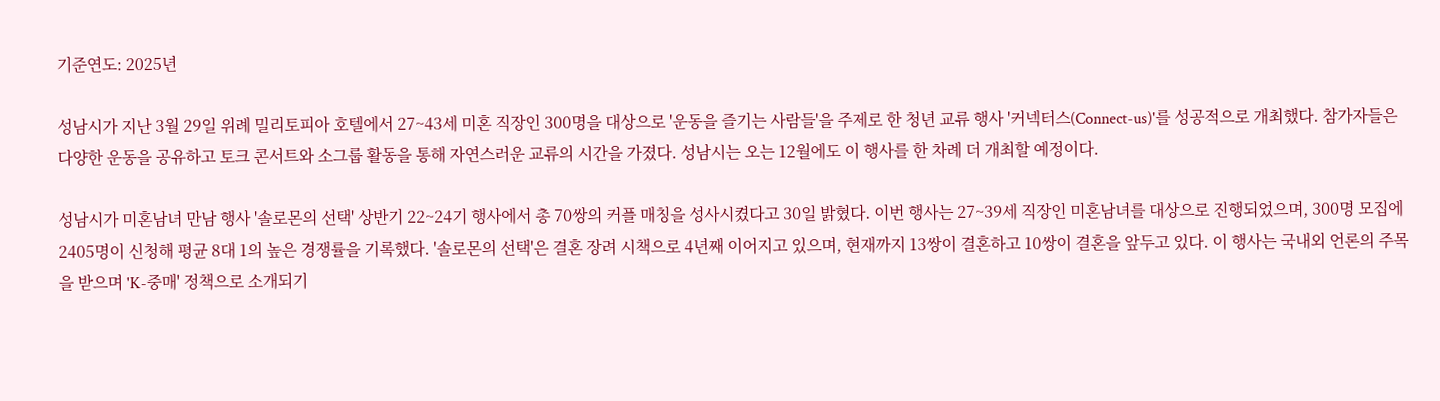기준연도: 2025년

성남시가 지난 3월 29일 위례 밀리토피아 호텔에서 27~43세 미혼 직장인 300명을 대상으로 '운동을 즐기는 사람들'을 주제로 한 청년 교류 행사 '커넥터스(Connect-us)'를 성공적으로 개최했다. 참가자들은 다양한 운동을 공유하고 토크 콘서트와 소그룹 활동을 통해 자연스러운 교류의 시간을 가졌다. 성남시는 오는 12월에도 이 행사를 한 차례 더 개최할 예정이다.

성남시가 미혼남녀 만남 행사 '솔로몬의 선택' 상반기 22~24기 행사에서 총 70쌍의 커플 매칭을 성사시켰다고 30일 밝혔다. 이번 행사는 27~39세 직장인 미혼남녀를 대상으로 진행되었으며, 300명 모집에 2405명이 신청해 평균 8대 1의 높은 경쟁률을 기록했다. '솔로몬의 선택'은 결혼 장려 시책으로 4년째 이어지고 있으며, 현재까지 13쌍이 결혼하고 10쌍이 결혼을 앞두고 있다. 이 행사는 국내외 언론의 주목을 받으며 'K-중매' 정책으로 소개되기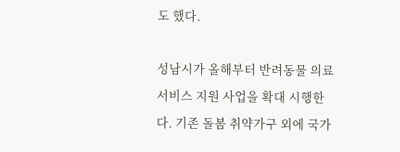도 했다.

성남시가 올해부터 반려동물 의료서비스 지원 사업을 확대 시행한다. 기존 돌봄 취약가구 외에 국가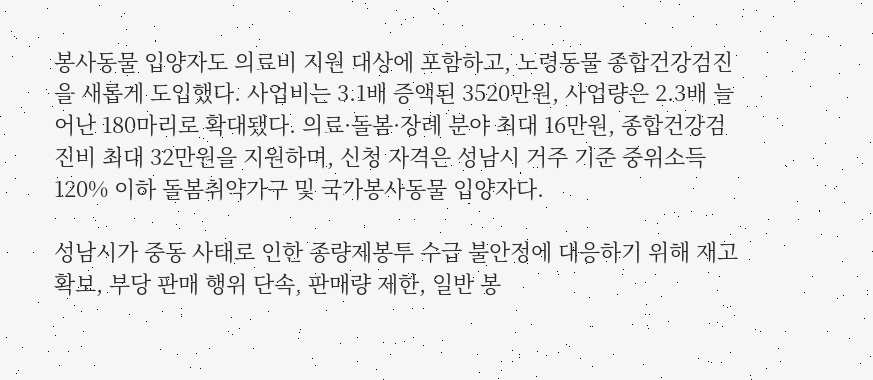봉사동물 입양자도 의료비 지원 대상에 포함하고, 노령동물 종합건강검진을 새롭게 도입했다. 사업비는 3.1배 증액된 3520만원, 사업량은 2.3배 늘어난 180마리로 확대됐다. 의료·돌봄·장례 분야 최대 16만원, 종합건강검진비 최대 32만원을 지원하며, 신청 자격은 성남시 거주 기준 중위소득 120% 이하 돌봄취약가구 및 국가봉사동물 입양자다.

성남시가 중동 사태로 인한 종량제봉투 수급 불안정에 대응하기 위해 재고 확보, 부당 판매 행위 단속, 판매량 제한, 일반 봉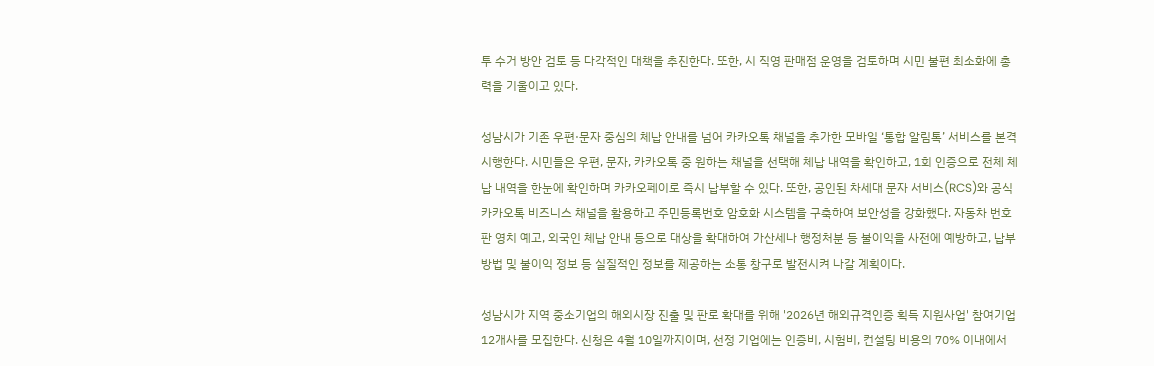투 수거 방안 검토 등 다각적인 대책을 추진한다. 또한, 시 직영 판매점 운영을 검토하며 시민 불편 최소화에 총력을 기울이고 있다.

성남시가 기존 우편·문자 중심의 체납 안내를 넘어 카카오톡 채널을 추가한 모바일 ‘통합 알림톡’ 서비스를 본격 시행한다. 시민들은 우편, 문자, 카카오톡 중 원하는 채널을 선택해 체납 내역을 확인하고, 1회 인증으로 전체 체납 내역을 한눈에 확인하며 카카오페이로 즉시 납부할 수 있다. 또한, 공인된 차세대 문자 서비스(RCS)와 공식 카카오톡 비즈니스 채널을 활용하고 주민등록번호 암호화 시스템을 구축하여 보안성을 강화했다. 자동차 번호판 영치 예고, 외국인 체납 안내 등으로 대상을 확대하여 가산세나 행정처분 등 불이익을 사전에 예방하고, 납부 방법 및 불이익 정보 등 실질적인 정보를 제공하는 소통 창구로 발전시켜 나갈 계획이다.

성남시가 지역 중소기업의 해외시장 진출 및 판로 확대를 위해 '2026년 해외규격인증 획득 지원사업' 참여기업 12개사를 모집한다. 신청은 4월 10일까지이며, 선정 기업에는 인증비, 시험비, 컨설팅 비용의 70% 이내에서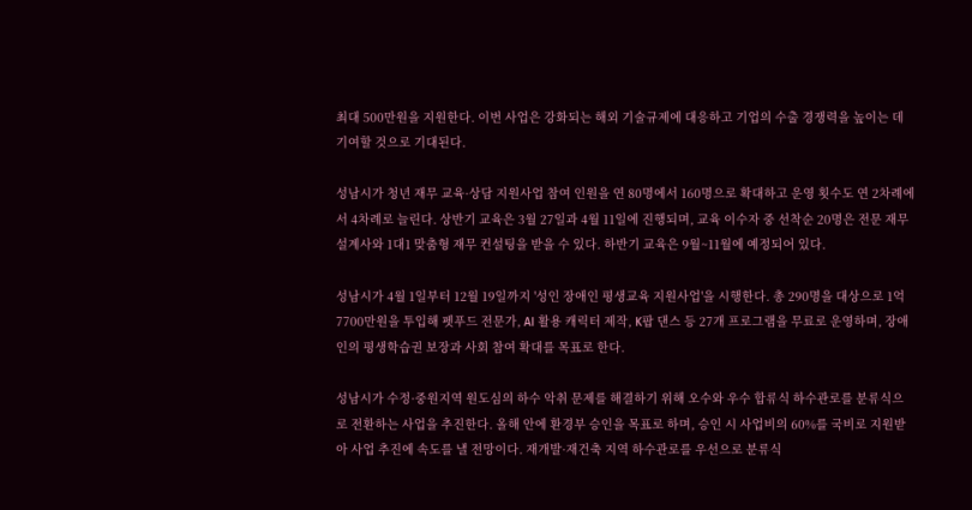최대 500만원을 지원한다. 이번 사업은 강화되는 해외 기술규제에 대응하고 기업의 수출 경쟁력을 높이는 데 기여할 것으로 기대된다.

성남시가 청년 재무 교육·상담 지원사업 참여 인원을 연 80명에서 160명으로 확대하고 운영 횟수도 연 2차례에서 4차례로 늘린다. 상반기 교육은 3월 27일과 4월 11일에 진행되며, 교육 이수자 중 선착순 20명은 전문 재무설계사와 1대1 맞춤형 재무 컨설팅을 받을 수 있다. 하반기 교육은 9월~11월에 예정되어 있다.

성남시가 4월 1일부터 12월 19일까지 '성인 장애인 평생교육 지원사업'을 시행한다. 총 290명을 대상으로 1억 7700만원을 투입해 펫푸드 전문가, AI 활용 캐릭터 제작, K팝 댄스 등 27개 프로그램을 무료로 운영하며, 장애인의 평생학습권 보장과 사회 참여 확대를 목표로 한다.

성남시가 수정·중원지역 원도심의 하수 악취 문제를 해결하기 위해 오수와 우수 합류식 하수관로를 분류식으로 전환하는 사업을 추진한다. 올해 안에 환경부 승인을 목표로 하며, 승인 시 사업비의 60%를 국비로 지원받아 사업 추진에 속도를 낼 전망이다. 재개발·재건축 지역 하수관로를 우선으로 분류식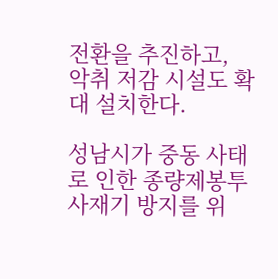전환을 추진하고, 악취 저감 시설도 확대 설치한다.

성남시가 중동 사태로 인한 종량제봉투 사재기 방지를 위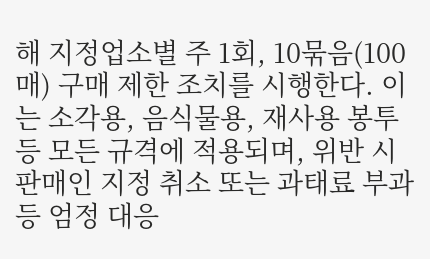해 지정업소별 주 1회, 10묶음(100매) 구매 제한 조치를 시행한다. 이는 소각용, 음식물용, 재사용 봉투 등 모든 규격에 적용되며, 위반 시 판매인 지정 취소 또는 과태료 부과 등 엄정 대응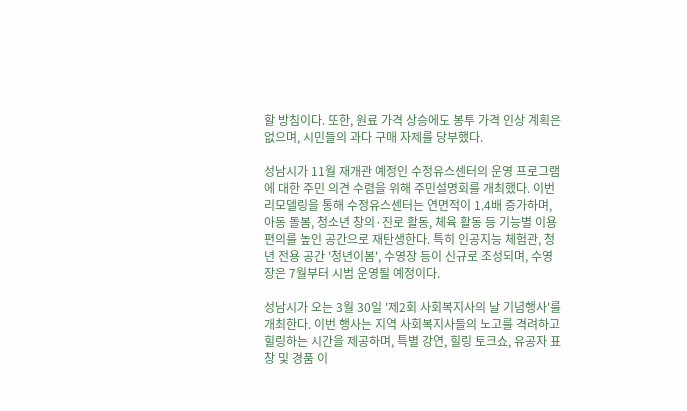할 방침이다. 또한, 원료 가격 상승에도 봉투 가격 인상 계획은 없으며, 시민들의 과다 구매 자제를 당부했다.

성남시가 11월 재개관 예정인 수정유스센터의 운영 프로그램에 대한 주민 의견 수렴을 위해 주민설명회를 개최했다. 이번 리모델링을 통해 수정유스센터는 연면적이 1.4배 증가하며, 아동 돌봄, 청소년 창의·진로 활동, 체육 활동 등 기능별 이용 편의를 높인 공간으로 재탄생한다. 특히 인공지능 체험관, 청년 전용 공간 '청년이봄', 수영장 등이 신규로 조성되며, 수영장은 7월부터 시범 운영될 예정이다.

성남시가 오는 3월 30일 '제2회 사회복지사의 날 기념행사'를 개최한다. 이번 행사는 지역 사회복지사들의 노고를 격려하고 힐링하는 시간을 제공하며, 특별 강연, 힐링 토크쇼, 유공자 표창 및 경품 이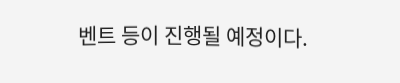벤트 등이 진행될 예정이다.